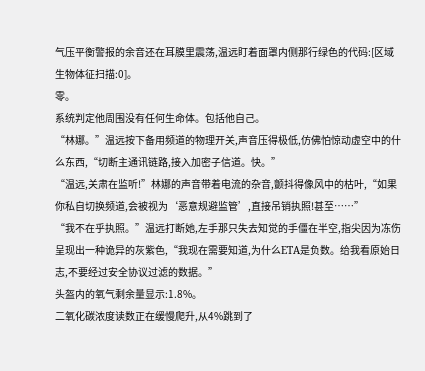气压平衡警报的余音还在耳膜里震荡,温远盯着面罩内侧那行绿色的代码:[区域生物体征扫描:0]。
零。
系统判定他周围没有任何生命体。包括他自己。
“林娜。”温远按下备用频道的物理开关,声音压得极低,仿佛怕惊动虚空中的什么东西,“切断主通讯链路,接入加密子信道。快。”
“温远,关肃在监听!”林娜的声音带着电流的杂音,颤抖得像风中的枯叶,“如果你私自切换频道,会被视为‘恶意规避监管’,直接吊销执照!甚至……”
“我不在乎执照。”温远打断她,左手那只失去知觉的手僵在半空,指尖因为冻伤呈现出一种诡异的灰紫色,“我现在需要知道,为什么ETA是负数。给我看原始日志,不要经过安全协议过滤的数据。”
头盔内的氧气剩余量显示:1.8%。
二氧化碳浓度读数正在缓慢爬升,从4%跳到了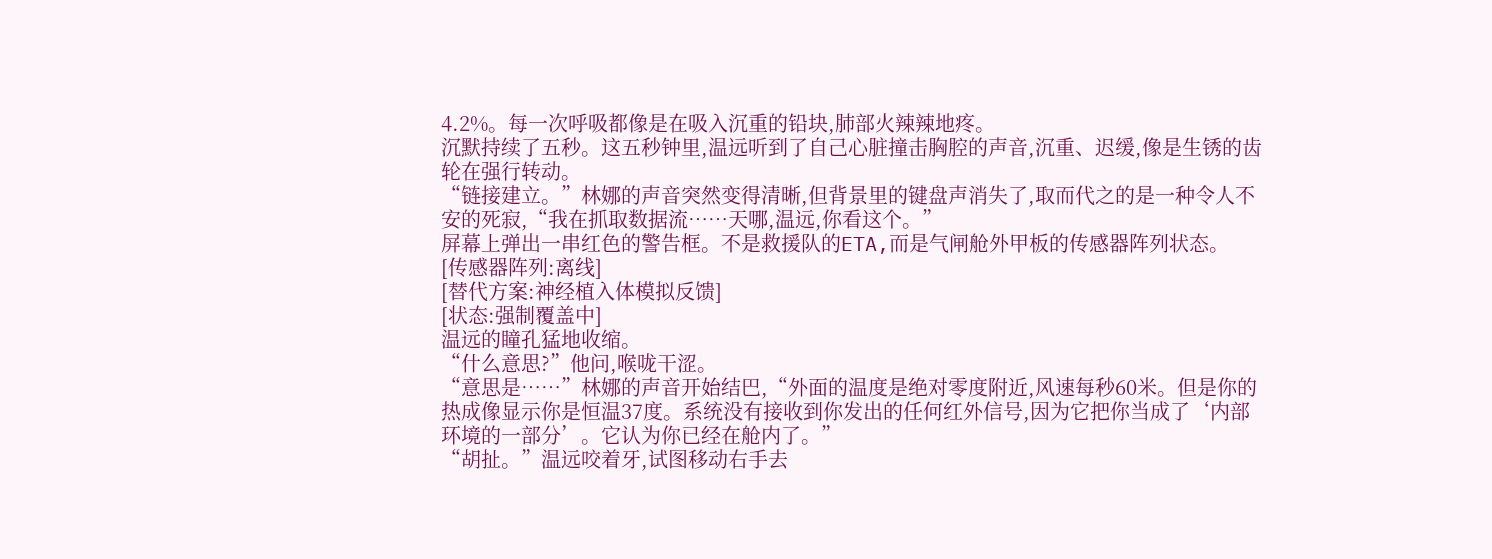4.2%。每一次呼吸都像是在吸入沉重的铅块,肺部火辣辣地疼。
沉默持续了五秒。这五秒钟里,温远听到了自己心脏撞击胸腔的声音,沉重、迟缓,像是生锈的齿轮在强行转动。
“链接建立。”林娜的声音突然变得清晰,但背景里的键盘声消失了,取而代之的是一种令人不安的死寂,“我在抓取数据流……天哪,温远,你看这个。”
屏幕上弹出一串红色的警告框。不是救援队的ETA,而是气闸舱外甲板的传感器阵列状态。
[传感器阵列:离线]
[替代方案:神经植入体模拟反馈]
[状态:强制覆盖中]
温远的瞳孔猛地收缩。
“什么意思?”他问,喉咙干涩。
“意思是……”林娜的声音开始结巴,“外面的温度是绝对零度附近,风速每秒60米。但是你的热成像显示你是恒温37度。系统没有接收到你发出的任何红外信号,因为它把你当成了‘内部环境的一部分’。它认为你已经在舱内了。”
“胡扯。”温远咬着牙,试图移动右手去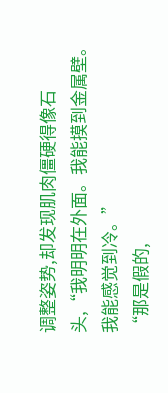调整姿势,却发现肌肉僵硬得像石头,“我明明在外面。我能摸到金属壁。我能感觉到冷。”
“那是假的,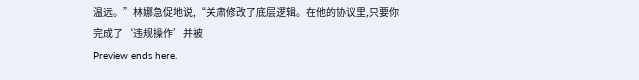温远。”林娜急促地说,“关肃修改了底层逻辑。在他的协议里,只要你完成了‘违规操作’并被
Preview ends here.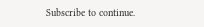Subscribe to continue.